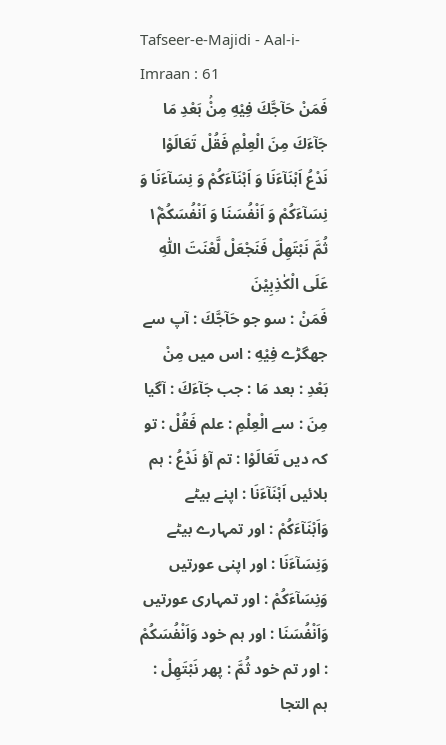Tafseer-e-Majidi - Aal-i-Imraan : 61
فَمَنْ حَآجَّكَ فِیْهِ مِنْۢ بَعْدِ مَا جَآءَكَ مِنَ الْعِلْمِ فَقُلْ تَعَالَوْا نَدْعُ اَبْنَآءَنَا وَ اَبْنَآءَكُمْ وَ نِسَآءَنَا وَ نِسَآءَكُمْ وَ اَنْفُسَنَا وَ اَنْفُسَكُمْ١۫ ثُمَّ نَبْتَهِلْ فَنَجْعَلْ لَّعْنَتَ اللّٰهِ عَلَى الْكٰذِبِیْنَ
فَمَنْ : سو جو حَآجَّكَ : آپ سے جھگڑے فِيْهِ : اس میں مِنْ بَعْدِ : بعد مَا : جب جَآءَكَ : آگیا مِنَ : سے الْعِلْمِ : علم فَقُلْ : تو کہ دیں تَعَالَوْا : تم آؤ نَدْعُ : ہم بلائیں اَبْنَآءَنَا : اپنے بیٹے وَاَبْنَآءَكُمْ : اور تمہارے بیٹے وَنِسَآءَنَا : اور اپنی عورتیں وَنِسَآءَكُمْ : اور تمہاری عورتیں وَاَنْفُسَنَا : اور ہم خود وَاَنْفُسَكُمْ : اور تم خود ثُمَّ : پھر نَبْتَهِلْ : ہم التجا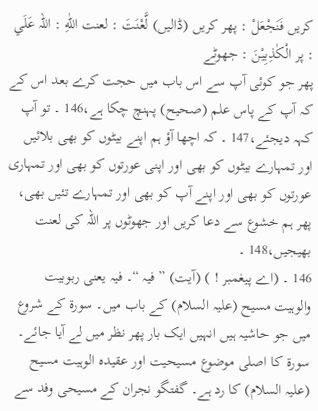کریں فَنَجْعَلْ : پھر کریں (ڈالیں) لَّعْنَتَ : لعنت اللّٰهِ : اللہ عَلَي : پر الْكٰذِبِيْنَ : جھوٹے
پھر جو کوئی آپ سے اس باب میں حجت کرے بعد اس کے کہ آپ کے پاس علم (صحیح) پہنچ چکا ہے،146 ۔ تو آپ کہہ دیجئے،147 ۔ کہ اچھا آؤ ہم اپنے بیٹوں کو بھی بلائیں اور تمہارے بیٹوں کو بھی اور اپنی عورتوں کو بھی اور تمہاری عورتوں کو بھی اور اپنے آپ کو بھی اور تمہارے تئیں بھی، پھر ہم خشوع سے دعا کریں اور جھوٹوں پر اللہ کی لعنت بھیجیں،148 ۔
146 ۔ (اے پیغمبر ! ) (آیت) ” فیہ “۔ فیہ یعنی ربوبیت والوہیت مسیح (علیہ السلام) کے باب میں۔ سورة کے شروع میں جو حاشیہ ہیں انہیں ایک بار پھر نظر میں لے آیا جائے۔ سورة کا اصلی موضوع مسیحیت اور عقیدہ الوہیت مسیح (علیہ السلام) کا رد ہے۔ گفتگو نجران کے مسیحی وفد سے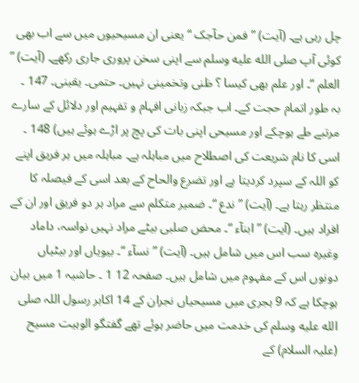چل رہی ہے۔ (آیت) ” فمن حآجک “ یعنی ان مسیحیوں میں سے اب بھی کوئی آپ صلى الله عليه وسلم سے اپنی سخن پروری جاری رکھے۔ (آیت) ” العلم “۔ اور علم بھی کیسا ؟ ظنی وتخمینی نہیں۔ حتمی۔ یقینی۔ 147 ۔ بہ طور اتمام حجت کے۔ اب جبکہ زبانی افہام و تفہیم اور دلائل کے سارے مرتبے طے ہوچکے اور مسیحی اپنی بات کی پچ پر اڑے ہوئے ہیں) 148 ۔ اسی کا نام شریعت کی اصطلاح میں مباہلہ ہے۔ مباہلہ میں ہر فریق اپنے کو اللہ کے سپرد کردیتا ہے اور تضرع والحاح کے بعد اسی کے فیصلہ کا منتظر رہتا ہے۔ (آیت) ” ندع “۔ ضمیر متکلم سے مراد ہر دو فریق اور ان کے افراد ہیں۔ (آیت) ” ابنآء “۔ محض صلبی بیٹے مراد نہیں نواسہ، داماد وغیرہ سب اس میں شامل ہیں۔ (آیت) ” نسآء “۔ بیویاں اور بیٹیاں دونوں اس کے مفہوم میں شامل ہیں۔ صفحہ 12 1 ۔ حاشیہ 1 میں بیان ہوچکا ہے کہ 9 ہجری میں مسیحیاں نجران کے 14 اکابر رسول اللہ صلى الله عليه وسلم کی خدمت میں حاضر ہوئے تھے گفتگو الوہیت مسیح (علیہ السلام) کے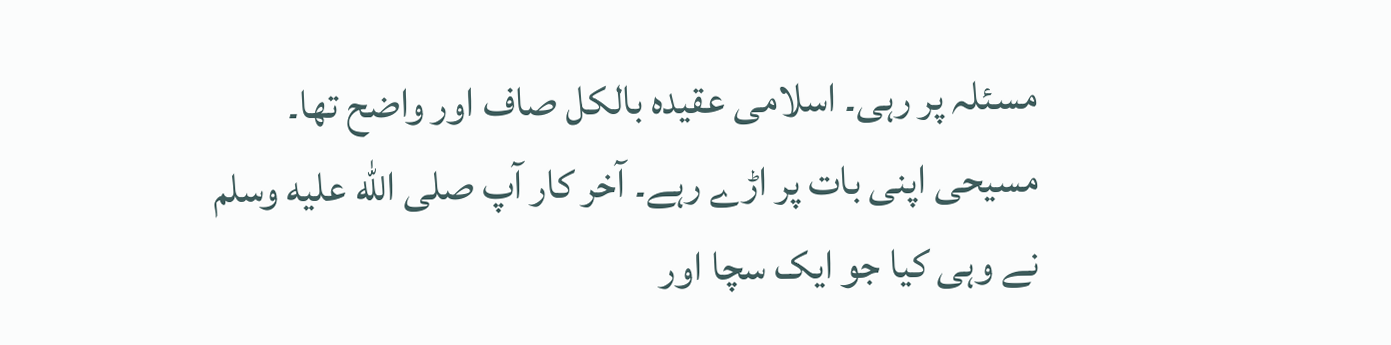مسئلہ پر رہی۔ اسلامی عقیدہ بالکل صاف اور واضح تھا۔ مسیحی اپنی بات پر اڑے رہے۔ آخر کار آپ صلى الله عليه وسلم نے وہی کیا جو ایک سچا اور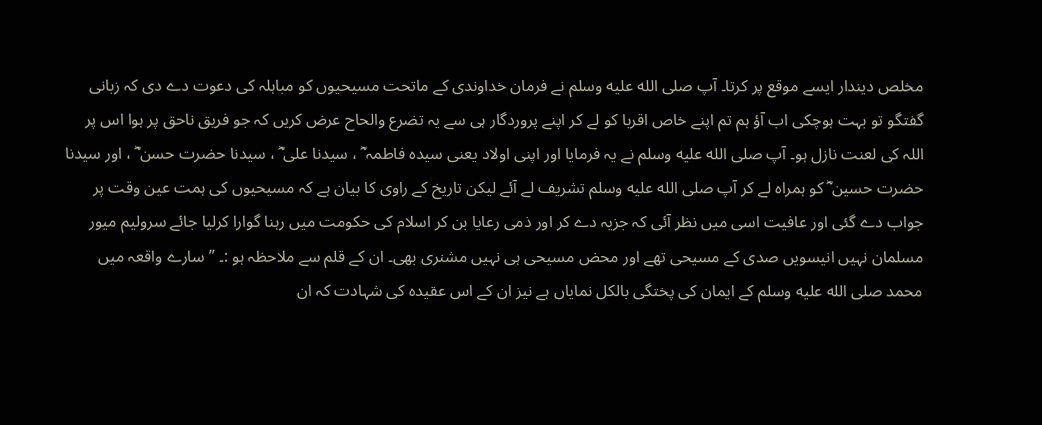مخلص دیندار ایسے موقع پر کرتا۔ آپ صلى الله عليه وسلم نے فرمان خداوندی کے ماتحت مسیحیوں کو مباہلہ کی دعوت دے دی کہ زبانی گفتگو تو بہت ہوچکی اب آؤ ہم تم اپنے خاص اقربا کو لے کر اپنے پروردگار ہی سے یہ تضرع والحاح عرض کریں کہ جو فریق ناحق پر ہوا اس پر اللہ کی لعنت نازل ہو۔ آپ صلى الله عليه وسلم نے یہ فرمایا اور اپنی اولاد یعنی سیدہ فاطمہ ؓ ، سیدنا علی ؓ ، سیدنا حضرت حسن ؓ ، اور سیدنا حضرت حسین ؓ کو ہمراہ لے کر آپ صلى الله عليه وسلم تشریف لے آئے لیکن تاریخ کے راوی کا بیان ہے کہ مسیحیوں کی ہمت عین وقت پر جواب دے گئی اور عافیت اسی میں نظر آئی کہ جزیہ دے کر اور ذمی رعایا بن کر اسلام کی حکومت میں رہنا گوارا کرلیا جائے سرولیم میور مسلمان نہیں انیسویں صدی کے مسیحی تھے اور محض مسیحی ہی نہیں مشنری بھی۔ ان کے قلم سے ملاحظہ ہو :۔ ” سارے واقعہ میں محمد صلى الله عليه وسلم کے ایمان کی پختگی بالکل نمایاں ہے نیز ان کے اس عقیدہ کی شہادت کہ ان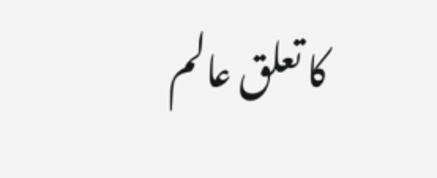کا تعلق عالم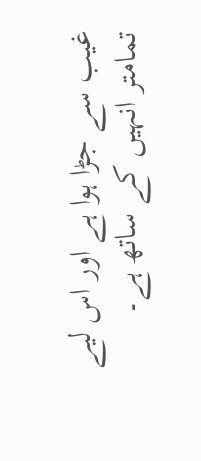غیب سے جڑا ہوا ہے اور اس لیے تمامتر انہیں کے ساتھ ہے۔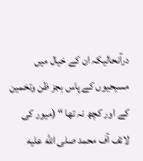درآنحالیکہ ان کے خیال میں مسیحیوں کے پاس بجز ظن وتخمین کے اور کچھ نہ تھا “ (میور کی لائف آف محمد صلى الله عليه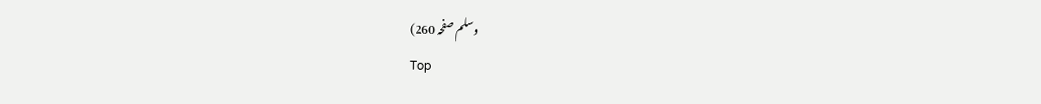وسلم صفحہ 260)
Top